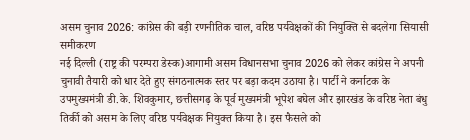असम चुनाव 2026: कांग्रेस की बड़ी रणनीतिक चाल, वरिष्ठ पर्यवेक्षकों की नियुक्ति से बदलेगा सियासी समीकरण
नई दिल्ली (राष्ट्र की परम्परा डेस्क)आगामी असम विधानसभा चुनाव 2026 को लेकर कांग्रेस ने अपनी चुनावी तैयारी को धार देते हुए संगठनात्मक स्तर पर बड़ा कदम उठाया है। पार्टी ने कर्नाटक के उपमुख्यमंत्री डी.के. शिवकुमार, छत्तीसगढ़ के पूर्व मुख्यमंत्री भूपेश बघेल और झारखंड के वरिष्ठ नेता बंधु तिर्की को असम के लिए वरिष्ठ पर्यवेक्षक नियुक्त किया है। इस फैसले को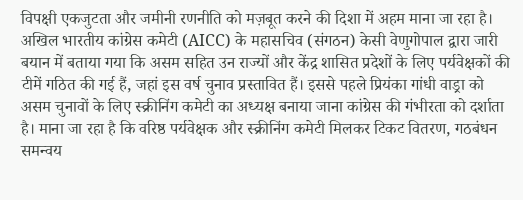विपक्षी एकजुटता और जमीनी रणनीति को मज़बूत करने की दिशा में अहम माना जा रहा है।
अखिल भारतीय कांग्रेस कमेटी (AICC) के महासचिव (संगठन) केसी वेणुगोपाल द्वारा जारी बयान में बताया गया कि असम सहित उन राज्यों और केंद्र शासित प्रदेशों के लिए पर्यवेक्षकों की टीमें गठित की गई हैं, जहां इस वर्ष चुनाव प्रस्तावित हैं। इससे पहले प्रियंका गांधी वाड्रा को असम चुनावों के लिए स्क्रीनिंग कमेटी का अध्यक्ष बनाया जाना कांग्रेस की गंभीरता को दर्शाता है। माना जा रहा है कि वरिष्ठ पर्यवेक्षक और स्क्रीनिंग कमेटी मिलकर टिकट वितरण, गठबंधन समन्वय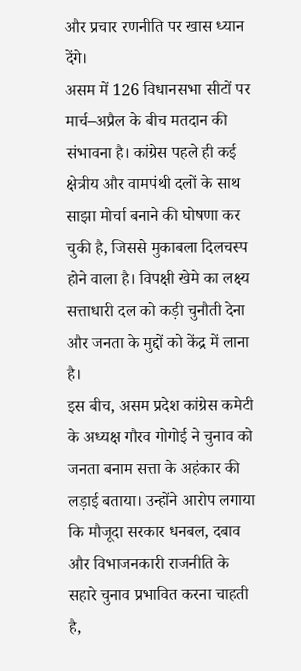और प्रचार रणनीति पर खास ध्यान देंगे।
असम में 126 विधानसभा सीटों पर मार्च–अप्रैल के बीच मतदान की संभावना है। कांग्रेस पहले ही कई क्षेत्रीय और वामपंथी दलों के साथ साझा मोर्चा बनाने की घोषणा कर चुकी है, जिससे मुकाबला दिलचस्प होने वाला है। विपक्षी खेमे का लक्ष्य सत्ताधारी दल को कड़ी चुनौती देना और जनता के मुद्दों को केंद्र में लाना है।
इस बीच, असम प्रदेश कांग्रेस कमेटी के अध्यक्ष गौरव गोगोई ने चुनाव को जनता बनाम सत्ता के अहंकार की लड़ाई बताया। उन्होंने आरोप लगाया कि मौजूदा सरकार धनबल, दबाव और विभाजनकारी राजनीति के सहारे चुनाव प्रभावित करना चाहती है,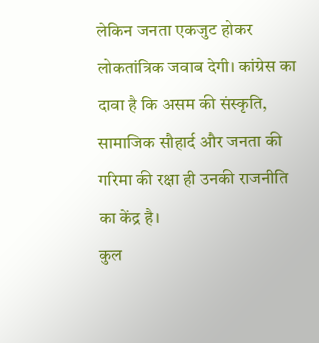लेकिन जनता एकजुट होकर लोकतांत्रिक जवाब देगी। कांग्रेस का दावा है कि असम की संस्कृति, सामाजिक सौहार्द और जनता की गरिमा की रक्षा ही उनकी राजनीति का केंद्र है।
कुल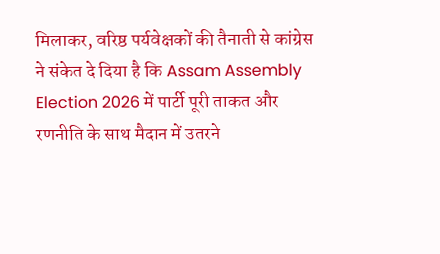मिलाकर, वरिष्ठ पर्यवेक्षकों की तैनाती से कांग्रेस ने संकेत दे दिया है कि Assam Assembly Election 2026 में पार्टी पूरी ताकत और रणनीति के साथ मैदान में उतरने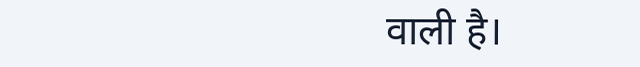वाली है।